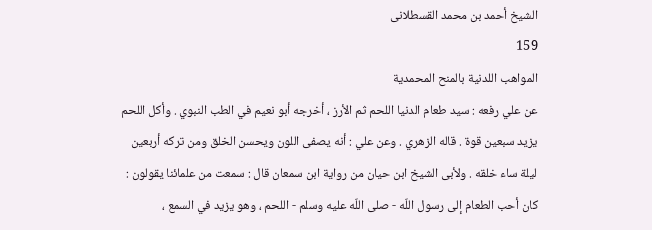الشيخ أحمد بن محمد القسطلانى
159
المواهب اللدنية بالمنح المحمدية
عن علي رفعه : سيد طعام الدنيا اللحم ثم الأرز ، أخرجه أبو نعيم في الطب النبوي . وأكل اللحم يزيد سبعين قوة . قاله الزهري . وعن علي : أنه يصفى اللون ويحسن الخلق ومن تركه أربعين ليلة ساء خلقه . ولأبى الشيخ ابن حيان من رواية ابن سمعان قال : سمعت من علمائنا يقولون : كان أحب الطعام إلى رسول اللّه - صلى اللّه عليه وسلم - اللحم ، وهو يزيد في السمع ،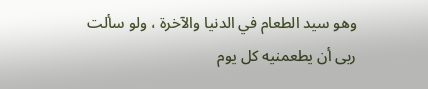وهو سيد الطعام في الدنيا والآخرة ، ولو سألت ربى أن يطعمنيه كل يوم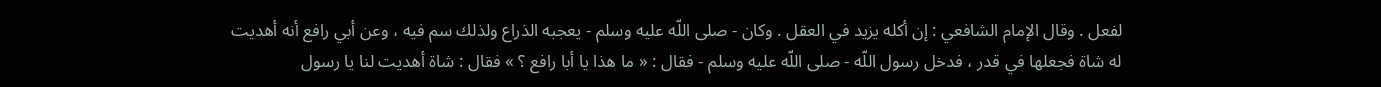لفعل . وقال الإمام الشافعي : إن أكله يزيد في العقل . وكان - صلى اللّه عليه وسلم - يعجبه الذراع ولذلك سم فيه ، وعن أبي رافع أنه أهديت له شاة فجعلها في قدر ، فدخل رسول اللّه - صلى اللّه عليه وسلم - فقال : « ما هذا يا أبا رافع ؟ » فقال : شاة أهديت لنا يا رسول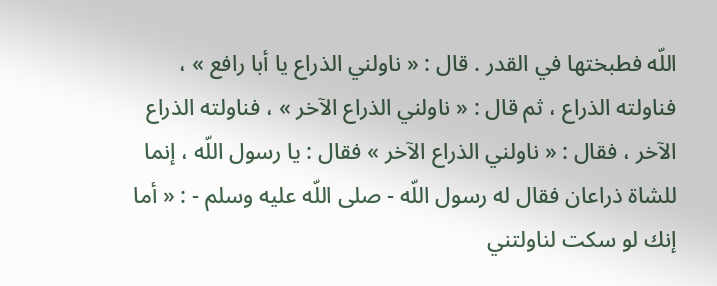اللّه فطبختها في القدر . قال : « ناولني الذراع يا أبا رافع » ، فناولته الذراع ، ثم قال : « ناولني الذراع الآخر » ، فناولته الذراع الآخر ، فقال : « ناولني الذراع الآخر » فقال : يا رسول اللّه ، إنما للشاة ذراعان فقال له رسول اللّه - صلى اللّه عليه وسلم - : « أما إنك لو سكت لناولتني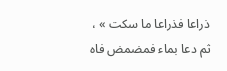ذراعا فذراعا ما سكت » ، ثم دعا بماء فمضمض فاه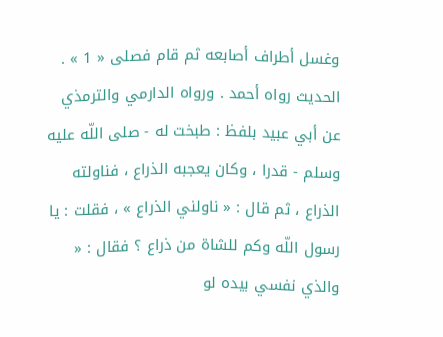وغسل أطراف أصابعه ثم قام فصلى « 1 » . الحديث رواه أحمد . ورواه الدارمي والترمذي عن أبي عبيد بلفظ : طبخت له - صلى اللّه عليه وسلم - قدرا ، وكان يعجبه الذراع ، فناولته الذراع ، ثم قال : « ناولني الذراع » ، فقلت : يا رسول اللّه وكم للشاة من ذراع ؟ فقال : « والذي نفسي بيده لو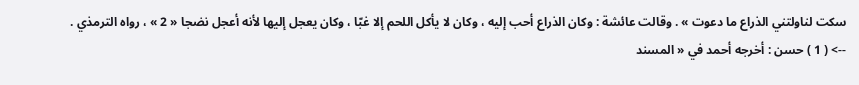سكت لناولتني الذراع ما دعوت » . وقالت عائشة : وكان الذراع أحب إليه ، وكان لا يأكل اللحم إلا غبّا ، وكان يعجل إليها لأنه أعجل نضجا « 2 » ، رواه الترمذي .
--> ( 1 ) حسن : أخرجه أحمد في « المسند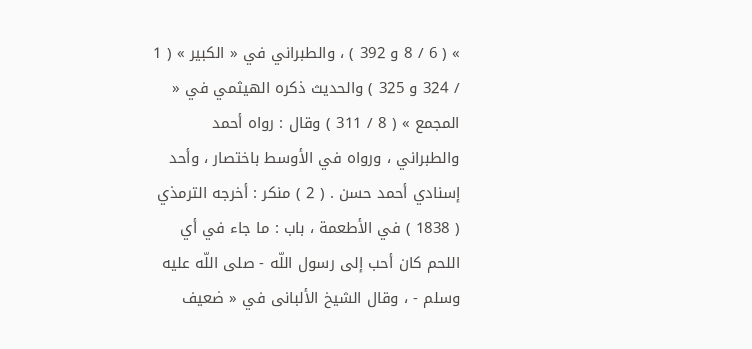» ( 6 / 8 و 392 ) ، والطبراني في « الكبير » ( 1 / 324 و 325 ) والحديث ذكره الهيثمي في « المجمع » ( 8 / 311 ) وقال : رواه أحمد والطبراني ، ورواه في الأوسط باختصار ، وأحد إسنادي أحمد حسن . ( 2 ) منكر : أخرجه الترمذي ( 1838 ) في الأطعمة ، باب : ما جاء في أي اللحم كان أحب إلى رسول اللّه - صلى اللّه عليه وسلم - ، وقال الشيخ الألبانى في « ضعيف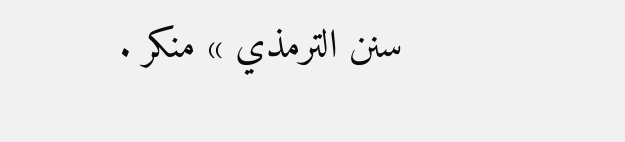سنن الترمذي » منكر .